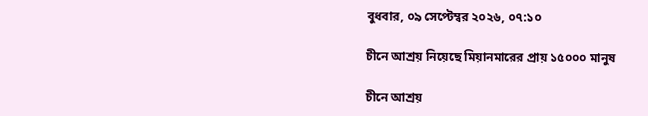বুধবার, ০৯ সেপ্টেম্বর ২০২৬, ০৭:১০

চীনে আশ্রয় নিয়েছে মিয়ানমারের প্রায় ১৫০০০ মানুষ

চীনে আশ্রয়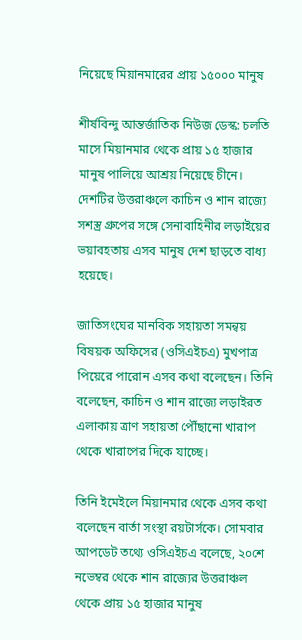নিয়েছে মিয়ানমারের প্রায় ১৫০০০ মানুষ

শীর্ষবিন্দু আন্তর্জাতিক নিউজ ডেস্ক: চলতি মাসে মিয়ানমার থেকে প্রায় ১৫ হাজার মানুষ পালিয়ে আশ্রয় নিয়েছে চীনে। দেশটির উত্তরাঞ্চলে কাচিন ও শান রাজ্যে সশস্ত্র গ্রুপের সঙ্গে সেনাবাহিনীর লড়াইয়ের ভয়াবহতায় এসব মানুষ দেশ ছাড়তে বাধ্য হয়েছে।

জাতিসংঘের মানবিক সহায়তা সমন্বয় বিষয়ক অফিসের (ওসিএইচএ) মুখপাত্র পিয়েরে পারোন এসব কথা বলেছেন। তিনি বলেছেন, কাচিন ও শান রাজ্যে লড়াইরত এলাকায় ত্রাণ সহায়তা পৌঁছানো খারাপ থেকে খারাপের দিকে যাচ্ছে।

তিনি ইমেইলে মিয়ানমার থেকে এসব কথা বলেছেন বার্তা সংস্থা রয়টার্সকে। সোমবার আপডেট তথ্যে ওসিএইচএ বলেছে, ২০শে নভেম্বর থেকে শান রাজ্যের উত্তরাঞ্চল থেকে প্রায় ১৫ হাজার মানুষ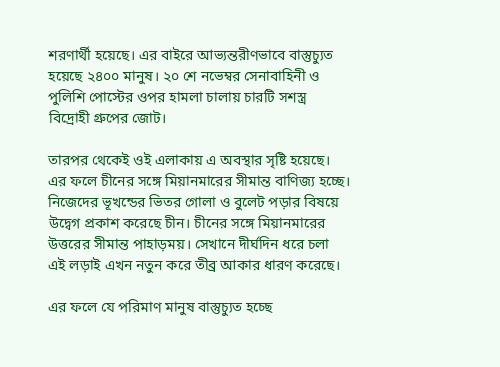শরণার্থী হয়েছে। এর বাইরে আভ্যন্তরীণভাবে বাস্তুচ্যুত হয়েছে ২৪০০ মানুষ। ২০ শে নভেম্বর সেনাবাহিনী ও পুলিশি পোস্টের ওপর হামলা চালায় চারটি সশস্ত্র বিদ্রোহী গ্রুপের জোট।

তারপর থেকেই ওই এলাকায় এ অবস্থার সৃষ্টি হয়েছে। এর ফলে চীনের সঙ্গে মিয়ানমারের সীমান্ত বাণিজ্য হচ্ছে। নিজেদের ভূখন্ডের ভিতর গোলা ও বুলেট পড়ার বিষয়ে উদ্বেগ প্রকাশ করেছে চীন। চীনের সঙ্গে মিয়ানমারের উত্তরের সীমান্ত পাহাড়ময়। সেখানে দীর্ঘদিন ধরে চলা এই লড়াই এখন নতুন করে তীব্র আকার ধারণ করেছে।

এর ফলে যে পরিমাণ মানুষ বাস্তুচ্যুত হচ্ছে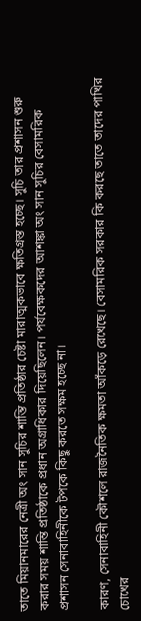তাতে মিয়ানমারের নেত্রী অং সান সুচির শান্তি প্রতিষ্ঠার চেষ্টা মারাত্মকভাবে ক্ষতিগ্রস্ত হচ্ছে। সুচি তার প্রশাসন শুরু করার সময় শান্তি প্রতিষ্ঠাকে প্রধান অগ্রাধিকার দিয়েছিলেন। পর্যবেক্ষকদের আশঙ্কা অং সান সুচির বেসামরিক প্রশাসন সেনাবাহিনীকে টপকে কিছু করতে সক্ষম হচ্ছে না।

কারণ, সেনাবাহিনী কৌশলে রাজনৈতিক ক্ষমতা আঁকড়ে রেখেছে। বেসামরিক সরকার কি করছে তাতে তাদের পাখির চোখের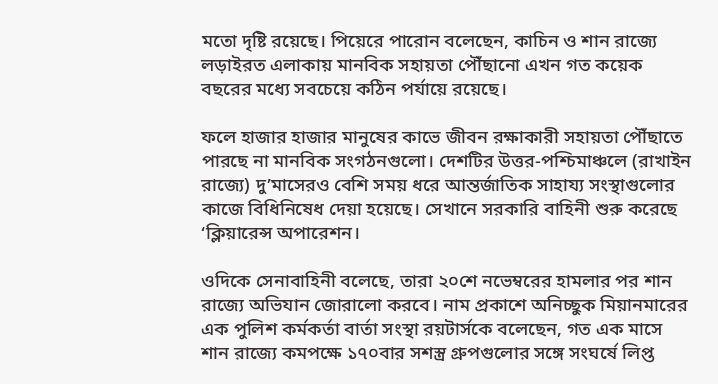মতো দৃষ্টি রয়েছে। পিয়েরে পারোন বলেছেন, কাচিন ও শান রাজ্যে লড়াইরত এলাকায় মানবিক সহায়তা পৌঁছানো এখন গত কয়েক বছরের মধ্যে সবচেয়ে কঠিন পর্যায়ে রয়েছে।

ফলে হাজার হাজার মানুষের কাভে জীবন রক্ষাকারী সহায়তা পৌঁছাতে পারছে না মানবিক সংগঠনগুলো। দেশটির উত্তর-পশ্চিমাঞ্চলে (রাখাইন রাজ্যে) দু’মাসেরও বেশি সময় ধরে আন্তর্জাতিক সাহায্য সংস্থাগুলোর কাজে বিধিনিষেধ দেয়া হয়েছে। সেখানে সরকারি বাহিনী শুরু করেছে ‘ক্লিয়ারেন্স অপারেশন।

ওদিকে সেনাবাহিনী বলেছে, তারা ২০শে নভেম্বরের হামলার পর শান রাজ্যে অভিযান জোরালো করবে। নাম প্রকাশে অনিচ্ছুক মিয়ানমারের এক পুলিশ কর্মকর্তা বার্তা সংস্থা রয়টার্সকে বলেছেন, গত এক মাসে শান রাজ্যে কমপক্ষে ১৭০বার সশস্ত্র গ্রুপগুলোর সঙ্গে সংঘর্ষে লিপ্ত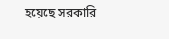হয়েছে সরকারি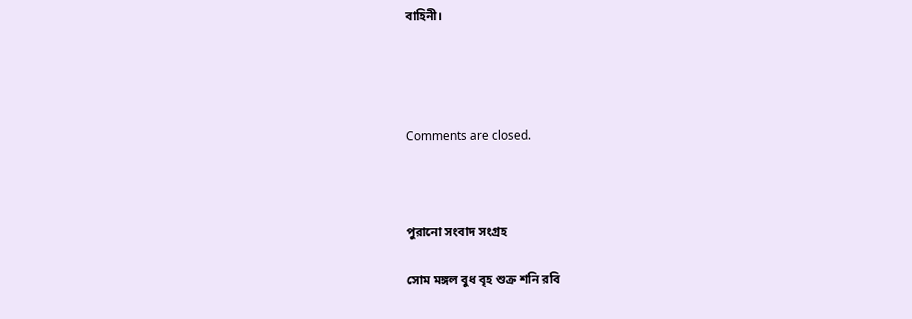বাহিনী।




Comments are closed.



পুরানো সংবাদ সংগ্রহ

সোম মঙ্গল বুধ বৃহ শুক্র শনি রবি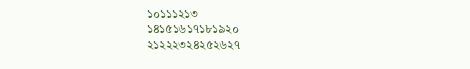১০১১১২১৩
১৪১৫১৬১৭১৮১৯২০
২১২২২৩২৪২৫২৬২৭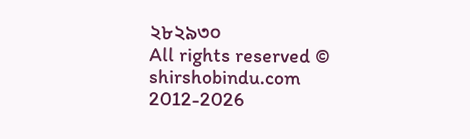২৮২৯৩০
All rights reserved © shirshobindu.com 2012-2026